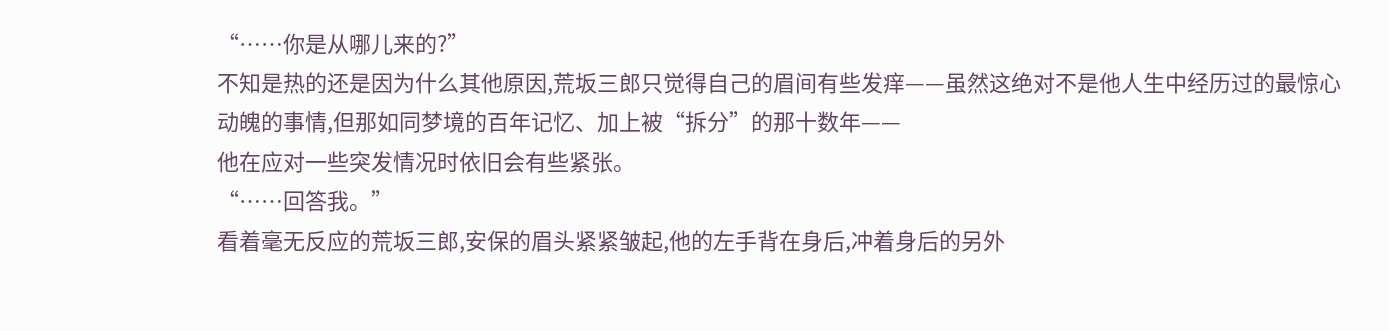“……你是从哪儿来的?”
不知是热的还是因为什么其他原因,荒坂三郎只觉得自己的眉间有些发痒——虽然这绝对不是他人生中经历过的最惊心动魄的事情,但那如同梦境的百年记忆、加上被“拆分”的那十数年——
他在应对一些突发情况时依旧会有些紧张。
“……回答我。”
看着毫无反应的荒坂三郎,安保的眉头紧紧皱起,他的左手背在身后,冲着身后的另外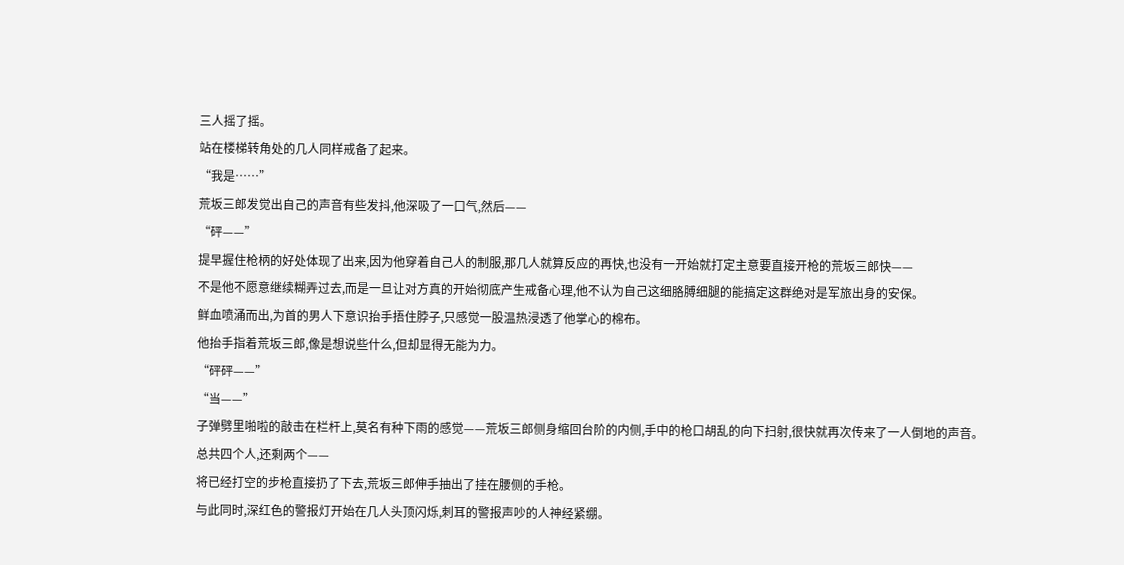三人摇了摇。
站在楼梯转角处的几人同样戒备了起来。
“我是……”
荒坂三郎发觉出自己的声音有些发抖,他深吸了一口气,然后——
“砰——”
提早握住枪柄的好处体现了出来,因为他穿着自己人的制服,那几人就算反应的再快,也没有一开始就打定主意要直接开枪的荒坂三郎快——
不是他不愿意继续糊弄过去,而是一旦让对方真的开始彻底产生戒备心理,他不认为自己这细胳膊细腿的能搞定这群绝对是军旅出身的安保。
鲜血喷涌而出,为首的男人下意识抬手捂住脖子,只感觉一股温热浸透了他掌心的棉布。
他抬手指着荒坂三郎,像是想说些什么,但却显得无能为力。
“砰砰——”
“当——”
子弹劈里啪啦的敲击在栏杆上,莫名有种下雨的感觉——荒坂三郎侧身缩回台阶的内侧,手中的枪口胡乱的向下扫射,很快就再次传来了一人倒地的声音。
总共四个人,还剩两个——
将已经打空的步枪直接扔了下去,荒坂三郎伸手抽出了挂在腰侧的手枪。
与此同时,深红色的警报灯开始在几人头顶闪烁,刺耳的警报声吵的人神经紧绷。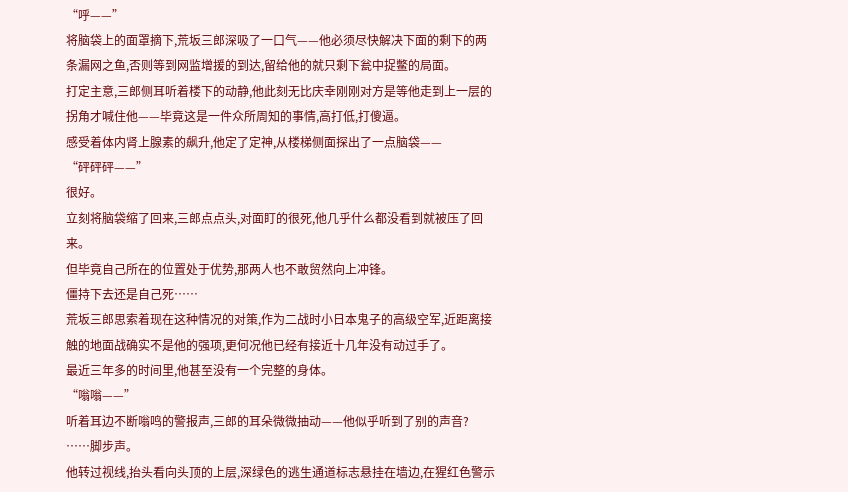“呼——”
将脑袋上的面罩摘下,荒坂三郎深吸了一口气——他必须尽快解决下面的剩下的两条漏网之鱼,否则等到网监增援的到达,留给他的就只剩下瓮中捉鳖的局面。
打定主意,三郎侧耳听着楼下的动静,他此刻无比庆幸刚刚对方是等他走到上一层的拐角才喊住他——毕竟这是一件众所周知的事情,高打低,打傻逼。
感受着体内肾上腺素的飙升,他定了定神,从楼梯侧面探出了一点脑袋——
“砰砰砰——”
很好。
立刻将脑袋缩了回来,三郎点点头,对面盯的很死,他几乎什么都没看到就被压了回来。
但毕竟自己所在的位置处于优势,那两人也不敢贸然向上冲锋。
僵持下去还是自己死……
荒坂三郎思索着现在这种情况的对策,作为二战时小日本鬼子的高级空军,近距离接触的地面战确实不是他的强项,更何况他已经有接近十几年没有动过手了。
最近三年多的时间里,他甚至没有一个完整的身体。
“嗡嗡——”
听着耳边不断嗡鸣的警报声,三郎的耳朵微微抽动——他似乎听到了别的声音?
……脚步声。
他转过视线,抬头看向头顶的上层,深绿色的逃生通道标志悬挂在墙边,在猩红色警示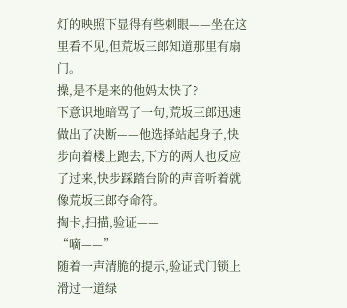灯的映照下显得有些刺眼——坐在这里看不见,但荒坂三郎知道那里有扇门。
操,是不是来的他妈太快了?
下意识地暗骂了一句,荒坂三郎迅速做出了决断——他选择站起身子,快步向着楼上跑去,下方的两人也反应了过来,快步踩踏台阶的声音听着就像荒坂三郎夺命符。
掏卡,扫描,验证——
“嘀——”
随着一声清脆的提示,验证式门锁上滑过一道绿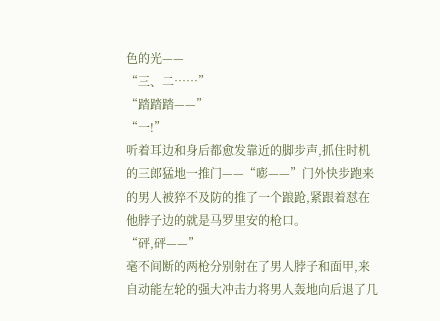色的光——
“三、二……”
“踏踏踏——”
“一!”
听着耳边和身后都愈发靠近的脚步声,抓住时机的三郎猛地一推门——“嘭——”门外快步跑来的男人被猝不及防的推了一个踉跄,紧跟着怼在他脖子边的就是马罗里安的枪口。
“砰,砰——”
毫不间断的两枪分别射在了男人脖子和面甲,来自动能左轮的强大冲击力将男人轰地向后退了几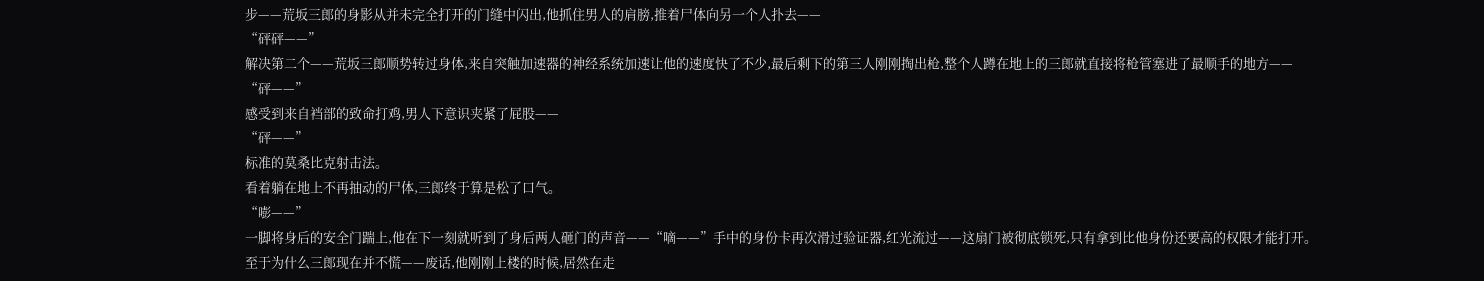步——荒坂三郎的身影从并未完全打开的门缝中闪出,他抓住男人的肩膀,推着尸体向另一个人扑去——
“砰砰——”
解决第二个——荒坂三郎顺势转过身体,来自突触加速器的神经系统加速让他的速度快了不少,最后剩下的第三人刚刚掏出枪,整个人蹲在地上的三郎就直接将枪管塞进了最顺手的地方——
“砰——”
感受到来自裆部的致命打鸡,男人下意识夹紧了屁股——
“砰——”
标准的莫桑比克射击法。
看着躺在地上不再抽动的尸体,三郎终于算是松了口气。
“嘭——”
一脚将身后的安全门踹上,他在下一刻就听到了身后两人砸门的声音——“嘀——”手中的身份卡再次滑过验证器,红光流过——这扇门被彻底锁死,只有拿到比他身份还要高的权限才能打开。
至于为什么三郎现在并不慌——废话,他刚刚上楼的时候,居然在走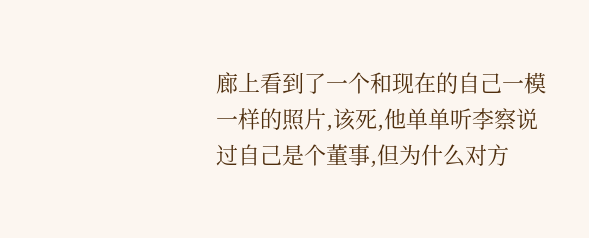廊上看到了一个和现在的自己一模一样的照片,该死,他单单听李察说过自己是个董事,但为什么对方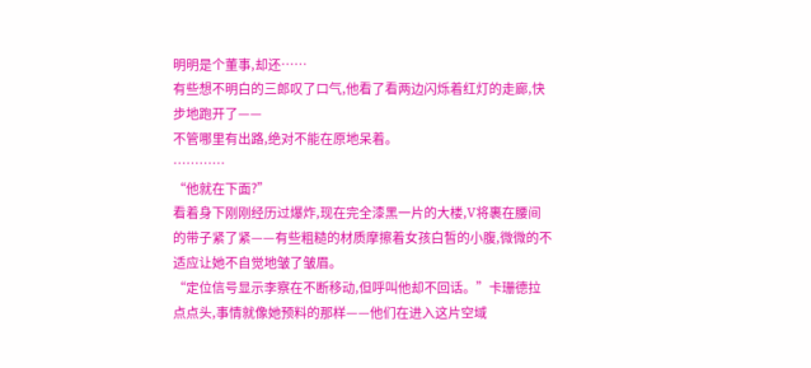明明是个董事,却还……
有些想不明白的三郎叹了口气,他看了看两边闪烁着红灯的走廊,快步地跑开了——
不管哪里有出路,绝对不能在原地呆着。
…………
“他就在下面?”
看着身下刚刚经历过爆炸,现在完全漆黑一片的大楼,V将裹在腰间的带子紧了紧——有些粗糙的材质摩擦着女孩白皙的小腹,微微的不适应让她不自觉地皱了皱眉。
“定位信号显示李察在不断移动,但呼叫他却不回话。”卡珊德拉点点头,事情就像她预料的那样——他们在进入这片空域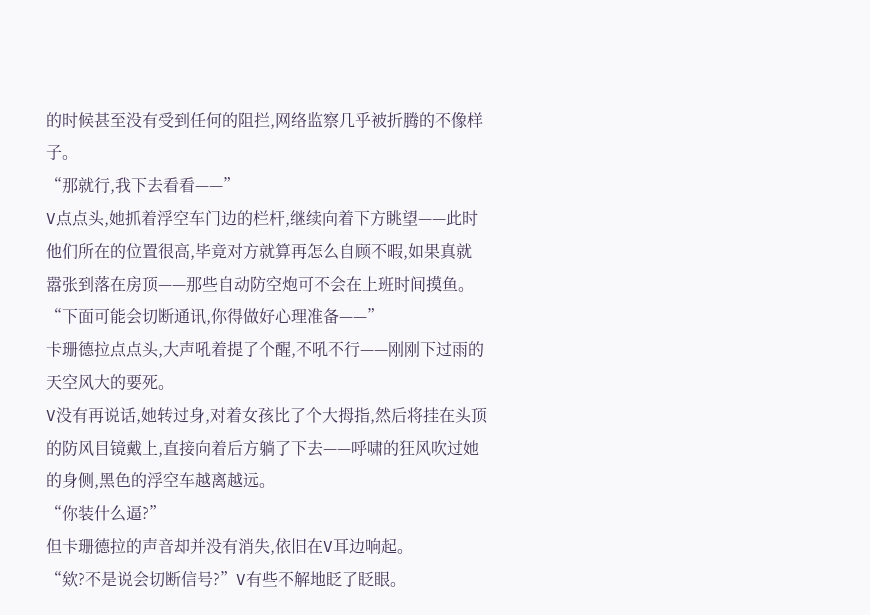的时候甚至没有受到任何的阻拦,网络监察几乎被折腾的不像样子。
“那就行,我下去看看——”
V点点头,她抓着浮空车门边的栏杆,继续向着下方眺望——此时他们所在的位置很高,毕竟对方就算再怎么自顾不暇,如果真就嚣张到落在房顶——那些自动防空炮可不会在上班时间摸鱼。
“下面可能会切断通讯,你得做好心理准备——”
卡珊德拉点点头,大声吼着提了个醒,不吼不行——刚刚下过雨的天空风大的要死。
V没有再说话,她转过身,对着女孩比了个大拇指,然后将挂在头顶的防风目镜戴上,直接向着后方躺了下去——呼啸的狂风吹过她的身侧,黑色的浮空车越离越远。
“你装什么逼?”
但卡珊德拉的声音却并没有消失,依旧在V耳边响起。
“欸?不是说会切断信号?”V有些不解地眨了眨眼。